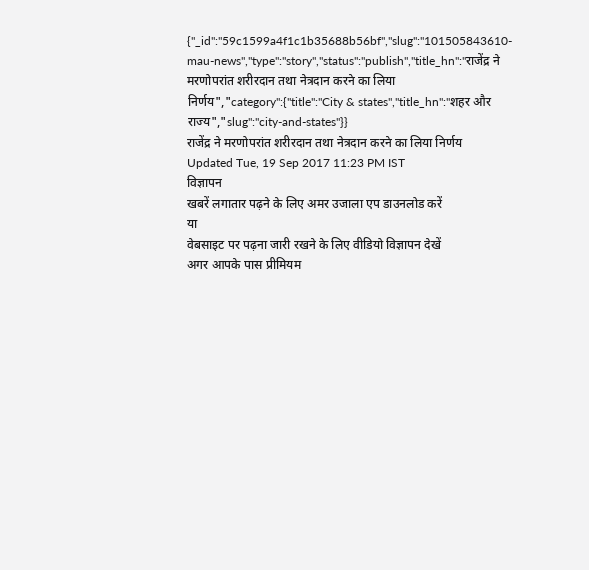{"_id":"59c1599a4f1c1b35688b56bf","slug":"101505843610-mau-news","type":"story","status":"publish","title_hn":"राजेंद्र ने मरणोपरांत शरीरदान तथा नेत्रदान करने का लिया निर्णय","category":{"title":"City & states","title_hn":"शहर और राज्य","slug":"city-and-states"}}
राजेंद्र ने मरणोपरांत शरीरदान तथा नेत्रदान करने का लिया निर्णय
Updated Tue, 19 Sep 2017 11:23 PM IST
विज्ञापन
खबरें लगातार पढ़ने के लिए अमर उजाला एप डाउनलोड करें
या
वेबसाइट पर पढ़ना जारी रखने के लिए वीडियो विज्ञापन देखें
अगर आपके पास प्रीमियम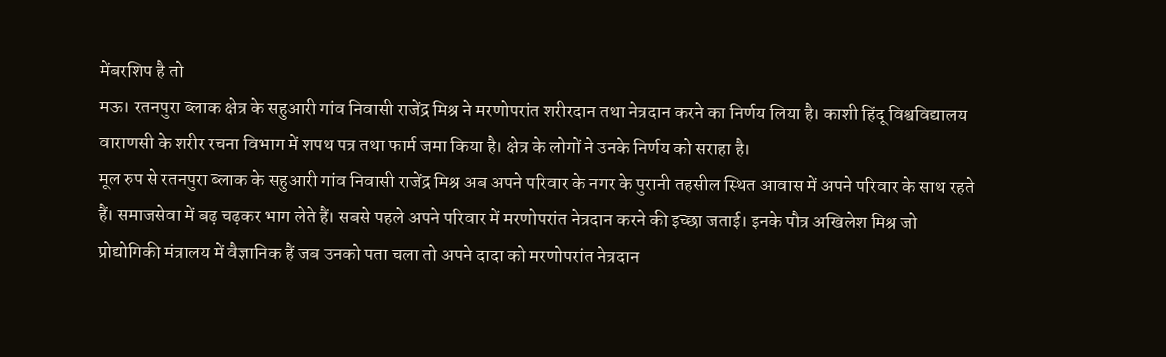मेंबरशिप है तो
मऊ। रतनपुरा ब्लाक क्षेत्र के सहुआरी गांव निवासी राजेंद्र मिश्र ने मरणोपरांत शरीरदान तथा नेत्रदान करने का निर्णय लिया है। काशी हिंदू विश्वविद्यालय वाराणसी के शरीर रचना विभाग में शपथ पत्र तथा फार्म जमा किया है। क्षेत्र के लोगों ने उनके निर्णय को सराहा है।
मूल रुप से रतनपुरा ब्लाक के सहुआरी गांव निवासी राजेंद्र मिश्र अब अपने परिवार के नगर के पुरानी तहसील स्थित आवास में अपने परिवार के साथ रहते हैं। समाजसेवा में बढ़ चढ़कर भाग लेते हैं। सबसे पहले अपने परिवार में मरणोपरांत नेत्रदान करने की इच्छा जताई। इनके पौत्र अखिलेश मिश्र जो प्रोद्योगिकी मंत्रालय में वैज्ञानिक हैं जब उनको पता चला तो अपने दादा को मरणोपरांत नेत्रदान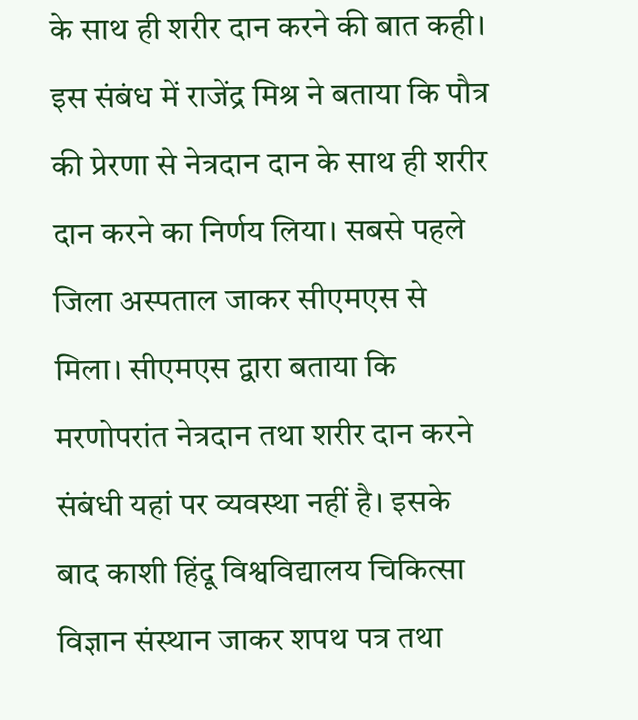के साथ ही शरीर दान करने की बात कही। इस संबंध में राजेंद्र मिश्र ने बताया कि पौत्र की प्रेरणा से नेत्रदान दान के साथ ही शरीर दान करने का निर्णय लिया। सबसे पहले जिला अस्पताल जाकर सीएमएस से मिला। सीएमएस द्वारा बताया कि मरणोपरांत नेत्रदान तथा शरीर दान करने संबंधी यहां पर व्यवस्था नहीं है। इसके बाद काशी हिंदू विश्वविद्यालय चिकित्सा विज्ञान संस्थान जाकर शपथ पत्र तथा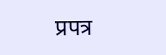प्रपत्र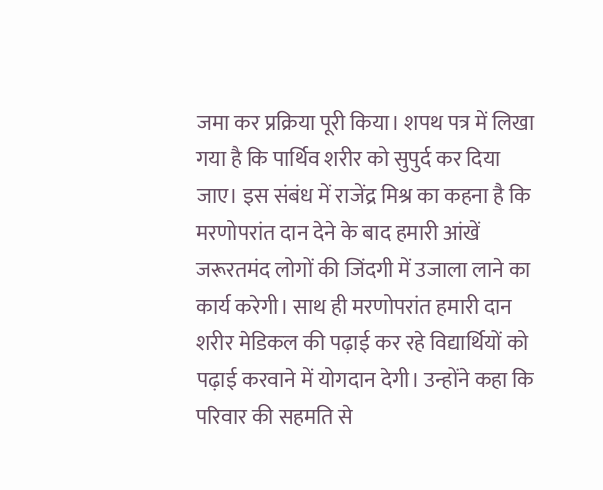जमा कर प्रक्रिया पूरी किया। शपथ पत्र में लिखा गया है कि पार्थिव शरीर को सुपुर्द कर दिया जाए। इस संबंध में राजेंद्र मिश्र का कहना है कि मरणोपरांत दान देने के बाद हमारी आंखें जरूरतमंद लोगों की जिंदगी में उजाला लाने का कार्य करेगी। साथ ही मरणोपरांत हमारी दान शरीर मेडिकल की पढ़ाई कर रहे विद्यार्थियों को पढ़ाई करवाने में योगदान देगी। उन्होंने कहा कि परिवार की सहमति से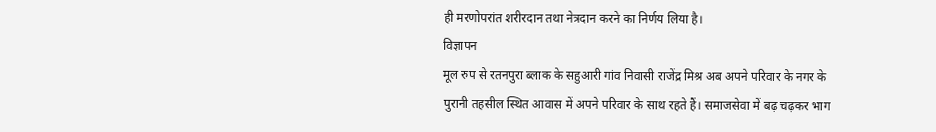ही मरणोपरांत शरीरदान तथा नेत्रदान करने का निर्णय लिया है।
विज्ञापन
मूल रुप से रतनपुरा ब्लाक के सहुआरी गांव निवासी राजेंद्र मिश्र अब अपने परिवार के नगर के पुरानी तहसील स्थित आवास में अपने परिवार के साथ रहते हैं। समाजसेवा में बढ़ चढ़कर भाग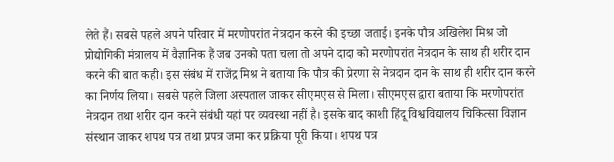लेते हैं। सबसे पहले अपने परिवार में मरणोपरांत नेत्रदान करने की इच्छा जताई। इनके पौत्र अखिलेश मिश्र जो प्रोद्योगिकी मंत्रालय में वैज्ञानिक हैं जब उनको पता चला तो अपने दादा को मरणोपरांत नेत्रदान के साथ ही शरीर दान करने की बात कही। इस संबंध में राजेंद्र मिश्र ने बताया कि पौत्र की प्रेरणा से नेत्रदान दान के साथ ही शरीर दान करने का निर्णय लिया। सबसे पहले जिला अस्पताल जाकर सीएमएस से मिला। सीएमएस द्वारा बताया कि मरणोपरांत नेत्रदान तथा शरीर दान करने संबंधी यहां पर व्यवस्था नहीं है। इसके बाद काशी हिंदू विश्वविद्यालय चिकित्सा विज्ञान संस्थान जाकर शपथ पत्र तथा प्रपत्र जमा कर प्रक्रिया पूरी किया। शपथ पत्र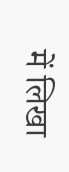में लिखा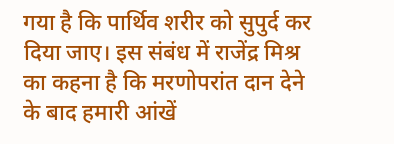गया है कि पार्थिव शरीर को सुपुर्द कर दिया जाए। इस संबंध में राजेंद्र मिश्र का कहना है कि मरणोपरांत दान देने के बाद हमारी आंखें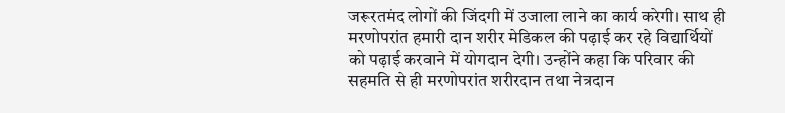जरूरतमंद लोगों की जिंदगी में उजाला लाने का कार्य करेगी। साथ ही मरणोपरांत हमारी दान शरीर मेडिकल की पढ़ाई कर रहे विद्यार्थियों को पढ़ाई करवाने में योगदान देगी। उन्होंने कहा कि परिवार की सहमति से ही मरणोपरांत शरीरदान तथा नेत्रदान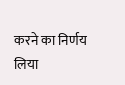करने का निर्णय लिया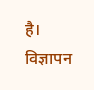है।
विज्ञापन